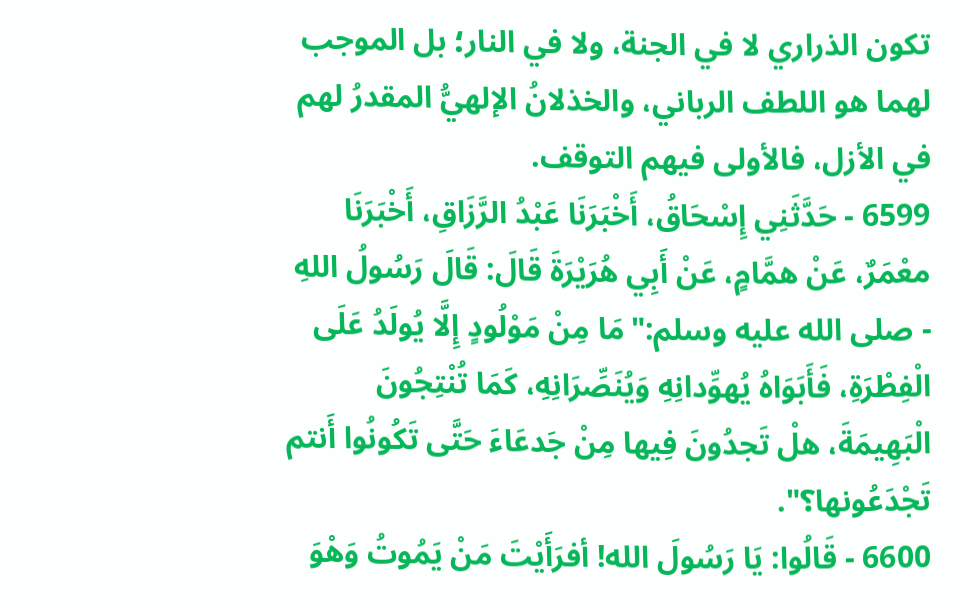تكون الذراري لا في الجنة، ولا في النار؛ بل الموجب لهما هو اللطف الرباني، والخذلانُ الإلهيُّ المقدرُ لهم في الأزل، فالأولى فيهم التوقف.
6599 - حَدَّثَنِي إِسْحَاقُ، أَخْبَرَنَا عَبْدُ الرَّزَاقِ، أَخْبَرَنَا معْمَرٌ، عَنْ همَّامٍ، عَنْ أَبِي هُرَيْرَةَ قَالَ: قَالَ رَسُولُ اللهِ - صلى الله عليه وسلم:"مَا مِنْ مَوْلُودٍ إِلَّا يُولَدُ عَلَى الْفِطْرَةِ، فَأَبَوَاهُ يُهوِّدانِهِ وَيُنَصِّرَانِهِ، كَمَا تُنْتِجُونَ الْبَهِيمَةَ، هلْ تَجدُونَ فِيها مِنْ جَدعَاءَ حَتَّى تَكُونُوا أَنتم تَجْدَعُونها؟".
6600 - قَالُوا: يَا رَسُولَ الله! أفرَأَيْتَ مَنْ يَمُوتُ وَهْوَ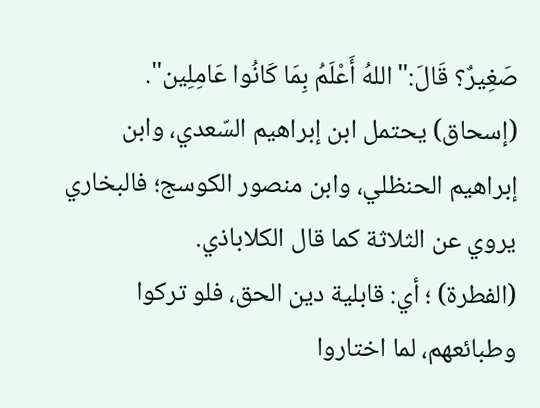صَغِيرٌ؟ قَالَ:"اللهُ أَعْلَمُ بِمَا كَانُوا عَامِلِين".
(إسحاق) يحتمل ابن إبراهيم السّعدي، وابن إبراهيم الحنظلي، وابن منصور الكوسج؛ فالبخاري يروي عن الثلاثة كما قال الكلاباذي.
(الفطرة) ؛ أي: قابلية دين الحق، فلو تركوا وطبائعهم، لما اختاروا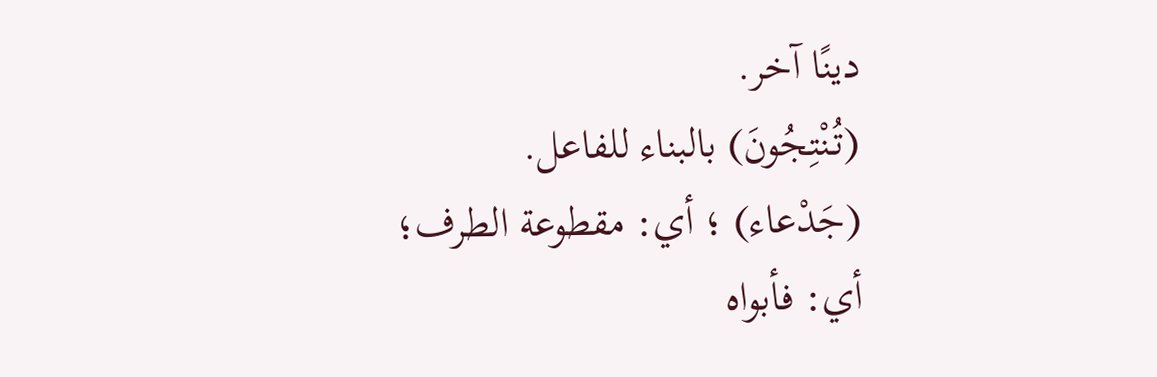دينًا آخر.
(تُنْتِجُونَ) بالبناء للفاعل.
(جَدْعاء) ؛ أي: مقطوعة الطرف؛ أي: فأبواه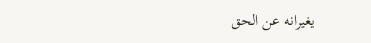يغيرانه عن الحق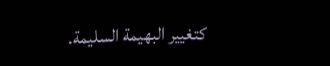كتغيير البهيمة السليمة.